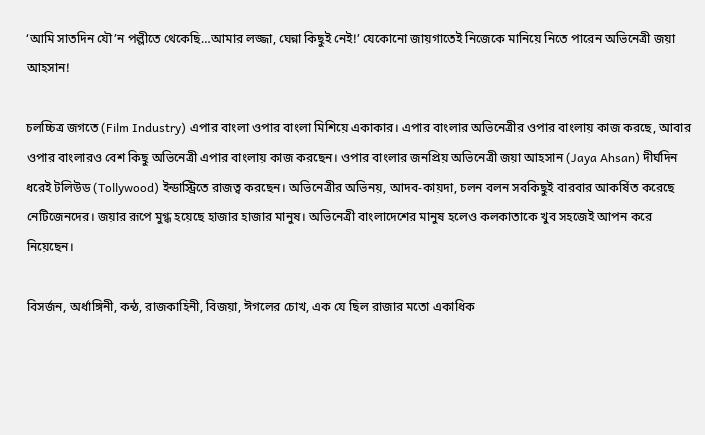‘আমি সাতদিন যৌ’ন পল্লীতে থেকেছি…আমার লজ্জা, ঘেন্না কিছুই নেই!’ যেকোনো জায়গাতেই নিজেকে মানিয়ে নিতে পারেন অভিনেত্রী জয়া আহসান!

চলচ্চিত্র জগতে (Film Industry) এপার বাংলা ওপার বাংলা মিশিয়ে একাকার। এপার বাংলার অভিনেত্রীর ওপার বাংলায় কাজ করছে, আবার ওপার বাংলারও বেশ কিছু অভিনেত্রী এপার বাংলায় কাজ করছেন। ওপার বাংলার জনপ্রিয় অভিনেত্রী জয়া আহসান (Jaya Ahsan) দীর্ঘদিন ধরেই টলিউড (Tollywood) ইন্ডাস্ট্রিতে রাজত্ব করছেন। অভিনেত্রীর অভিনয়, আদব-কায়দা, চলন বলন সবকিছুই বারবার আকর্ষিত করেছে নেটিজেনদের। জয়ার রূপে মুগ্ধ হয়েছে হাজার হাজার মানুষ। অভিনেত্রী বাংলাদেশের মানুষ হলেও কলকাতাকে খুব সহজেই আপন করে নিয়েছেন।

বিসর্জন, অর্ধাঙ্গিনী, কন্ঠ, রাজকাহিনী, বিজয়া, ঈগলের চোখ, এক যে ছিল রাজার মতো একাধিক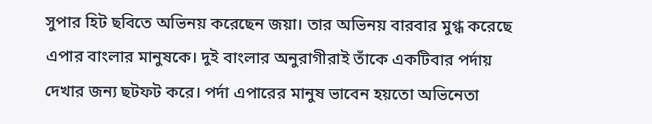সুপার হিট ছবিতে অভিনয় করেছেন জয়া। তার অভিনয় বারবার মুগ্ধ করেছে এপার বাংলার মানুষকে। দুই বাংলার অনুরাগীরাই তাঁকে একটিবার পর্দায় দেখার জন্য ছটফট করে। পর্দা এপারের মানুষ ভাবেন হয়তো অভিনেতা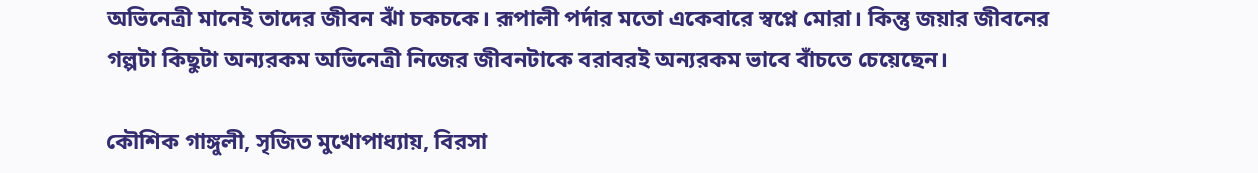অভিনেত্রী মানেই তাদের জীবন ঝাঁ চকচকে। রূপালী পর্দার মতো একেবারে স্বপ্নে মোরা। কিন্তু জয়ার জীবনের গল্পটা কিছুটা অন্যরকম অভিনেত্রী নিজের জীবনটাকে বরাবরই অন্যরকম ভাবে বাঁচতে চেয়েছেন।

কৌশিক গাঙ্গুলী, সৃজিত মুখোপাধ্যায়, বিরসা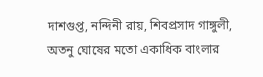দাশগুপ্ত, নন্দিনী রায়, শিবপ্রসাদ গাঙ্গুলী, অতনু ঘোষের মতো একাধিক বাংলার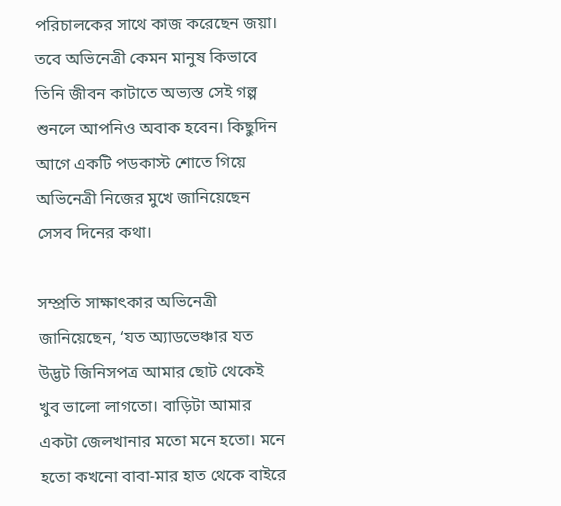পরিচালকের সাথে কাজ করেছেন জয়া। তবে অভিনেত্রী কেমন মানুষ কিভাবে তিনি জীবন কাটাতে অভ্যস্ত সেই গল্প শুনলে আপনিও অবাক হবেন। কিছুদিন আগে একটি পডকাস্ট শোতে গিয়ে অভিনেত্রী নিজের মুখে জানিয়েছেন সেসব দিনের কথা।

সম্প্রতি সাক্ষাৎকার অভিনেত্রী জানিয়েছেন, ‘যত অ্যাডভেঞ্চার যত উদ্ভট জিনিসপত্র আমার ছোট থেকেই খুব ভালো লাগতো। বাড়িটা আমার একটা জেলখানার মতো মনে হতো। মনে হতো কখনো বাবা-মার হাত থেকে বাইরে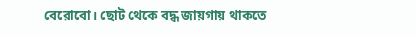বেরোবো। ছোট থেকে বদ্ধ জায়গায় থাকতে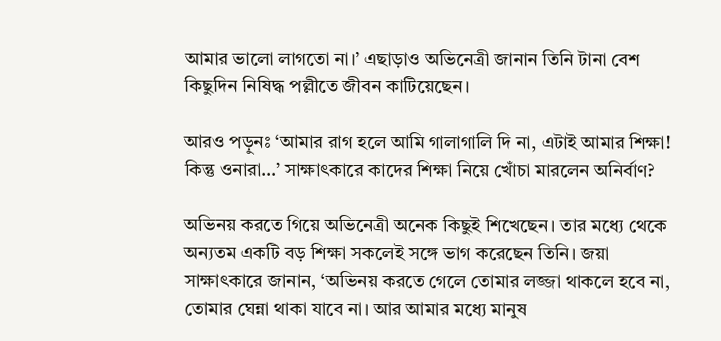আমার ভালো লাগতো না।’ এছাড়াও অভিনেত্রী জানান তিনি টানা বেশ কিছুদিন নিষিদ্ধ পল্লীতে জীবন কাটিয়েছেন।

আরও পড়ুনঃ ‘আমার রাগ হলে আমি গালাগালি দি না, এটাই আমার শিক্ষা! কিন্তু ওনারা…’ সাক্ষাৎকারে কাদের শিক্ষা নিয়ে খোঁচা মারলেন অনির্বাণ?

অভিনয় করতে গিয়ে অভিনেত্রী অনেক কিছুই শিখেছেন। তার মধ্যে থেকে অন্যতম একটি বড় শিক্ষা সকলেই সঙ্গে ভাগ করেছেন তিনি। জয়া সাক্ষাৎকারে জানান, ‘অভিনয় করতে গেলে তোমার লজ্জা থাকলে হবে না, তোমার ঘেন্না থাকা যাবে না। আর আমার মধ্যে মানুষ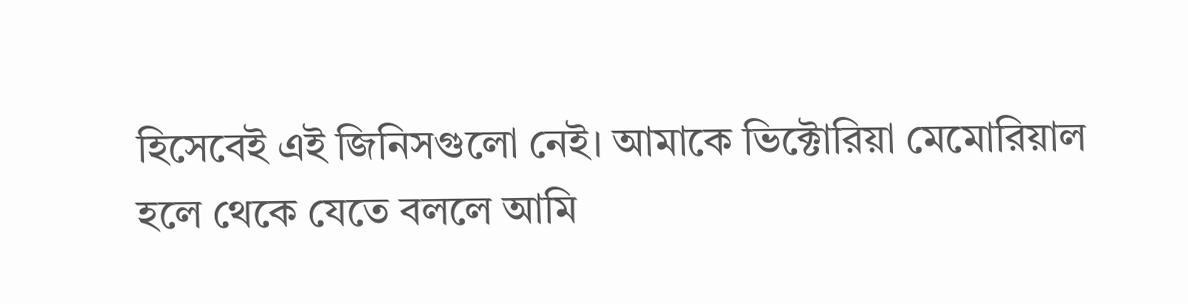হিসেবেই এই জিনিসগুলো নেই। আমাকে ভিক্টোরিয়া মেমোরিয়াল হলে থেকে যেতে বললে আমি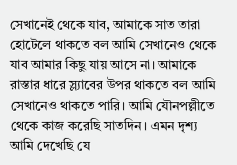সেখানেই থেকে যাব, আমাকে সাত তারা হোটেলে থাকতে বল আমি সেখানেও থেকে যাব আমার কিছু যায় আসে না। আমাকে রাস্তার ধারে স্ল্যাবের উপর থাকতে বল আমি সেখানেও থাকতে পারি। আমি যৌনপল্লীতে থেকে কাজ করেছি সাতদিন। এমন দৃশ্য আমি দেখেছি যে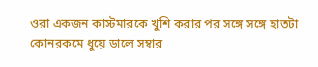ওরা একজন কাস্টমারকে খুশি করার পর সঙ্গে সঙ্গে হাতটা কোনরকমে ধুয়ে ডালে সম্বার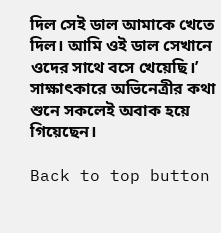দিল সেই ডাল আমাকে খেতে দিল। আমি ওই ডাল সেখানে ওদের সাথে বসে খেয়েছি।’ সাক্ষাৎকারে অভিনেত্রীর কথা শুনে সকলেই অবাক হয়ে গিয়েছেন।

Back to top button